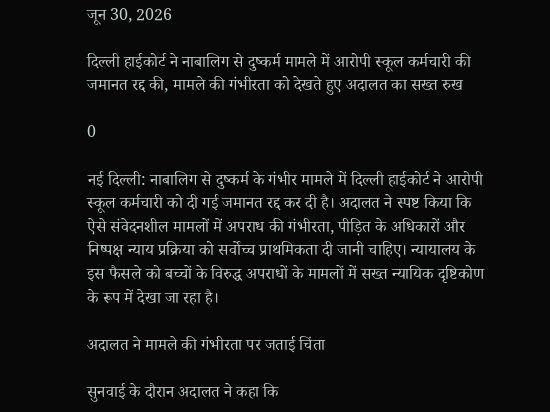जून 30, 2026

दिल्ली हाईकोर्ट ने नाबालिग से दुष्कर्म मामले में आरोपी स्कूल कर्मचारी की जमानत रद्द की, मामले की गंभीरता को देखते हुए अदालत का सख्त रुख

0

नई दिल्ली: नाबालिग से दुष्कर्म के गंभीर मामले में दिल्ली हाईकोर्ट ने आरोपी स्कूल कर्मचारी को दी गई जमानत रद्द कर दी है। अदालत ने स्पष्ट किया कि ऐसे संवेदनशील मामलों में अपराध की गंभीरता, पीड़ित के अधिकारों और निष्पक्ष न्याय प्रक्रिया को सर्वोच्च प्राथमिकता दी जानी चाहिए। न्यायालय के इस फैसले को बच्चों के विरुद्ध अपराधों के मामलों में सख्त न्यायिक दृष्टिकोण के रूप में देखा जा रहा है।

अदालत ने मामले की गंभीरता पर जताई चिंता

सुनवाई के दौरान अदालत ने कहा कि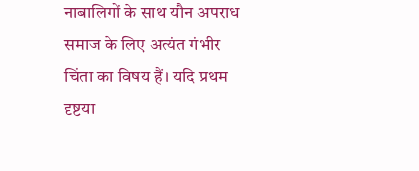नाबालिगों के साथ यौन अपराध समाज के लिए अत्यंत गंभीर चिंता का विषय हैं। यदि प्रथम दृष्टया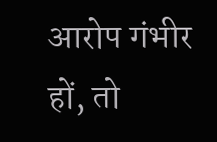आरोप गंभीर हों, तो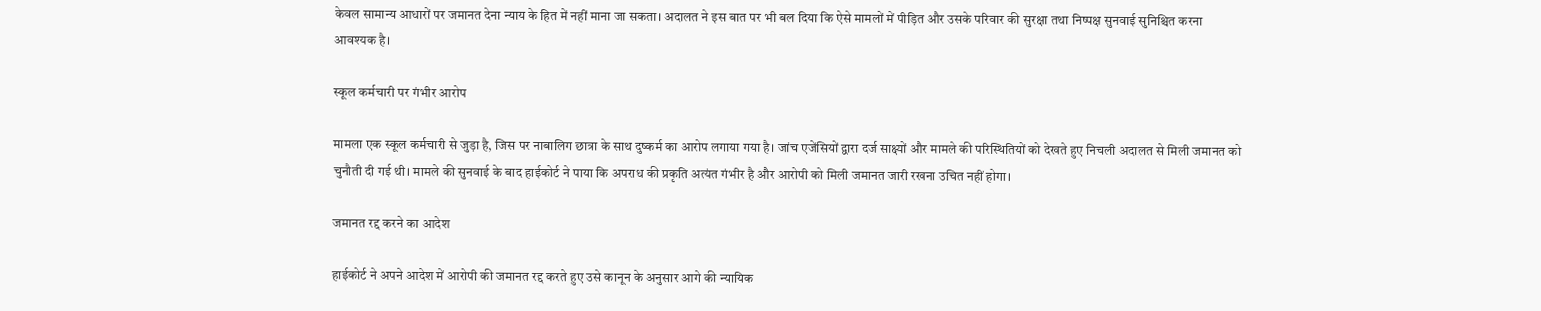केवल सामान्य आधारों पर जमानत देना न्याय के हित में नहीं माना जा सकता। अदालत ने इस बात पर भी बल दिया कि ऐसे मामलों में पीड़ित और उसके परिवार की सुरक्षा तथा निष्पक्ष सुनवाई सुनिश्चित करना आवश्यक है।

स्कूल कर्मचारी पर गंभीर आरोप

मामला एक स्कूल कर्मचारी से जुड़ा है, जिस पर नाबालिग छात्रा के साथ दुष्कर्म का आरोप लगाया गया है। जांच एजेंसियों द्वारा दर्ज साक्ष्यों और मामले की परिस्थितियों को देखते हुए निचली अदालत से मिली जमानत को चुनौती दी गई थी। मामले की सुनवाई के बाद हाईकोर्ट ने पाया कि अपराध की प्रकृति अत्यंत गंभीर है और आरोपी को मिली जमानत जारी रखना उचित नहीं होगा।

जमानत रद्द करने का आदेश

हाईकोर्ट ने अपने आदेश में आरोपी की जमानत रद्द करते हुए उसे कानून के अनुसार आगे की न्यायिक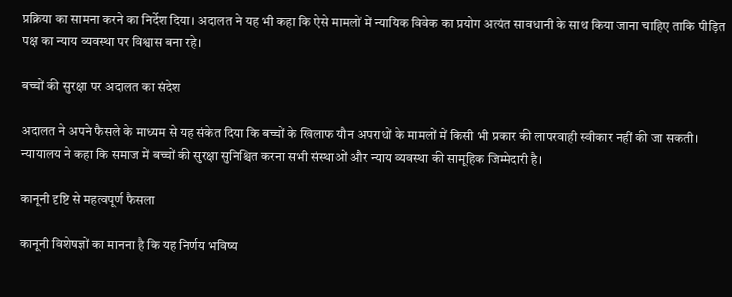प्रक्रिया का सामना करने का निर्देश दिया। अदालत ने यह भी कहा कि ऐसे मामलों में न्यायिक विवेक का प्रयोग अत्यंत सावधानी के साथ किया जाना चाहिए ताकि पीड़ित पक्ष का न्याय व्यवस्था पर विश्वास बना रहे।

बच्चों की सुरक्षा पर अदालत का संदेश

अदालत ने अपने फैसले के माध्यम से यह संकेत दिया कि बच्चों के खिलाफ यौन अपराधों के मामलों में किसी भी प्रकार की लापरवाही स्वीकार नहीं की जा सकती। न्यायालय ने कहा कि समाज में बच्चों की सुरक्षा सुनिश्चित करना सभी संस्थाओं और न्याय व्यवस्था की सामूहिक जिम्मेदारी है।

कानूनी दृष्टि से महत्वपूर्ण फैसला

कानूनी विशेषज्ञों का मानना है कि यह निर्णय भविष्य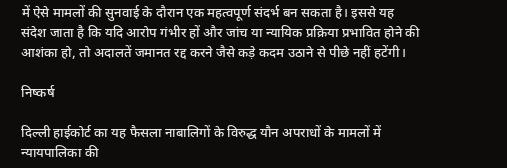में ऐसे मामलों की सुनवाई के दौरान एक महत्वपूर्ण संदर्भ बन सकता है। इससे यह संदेश जाता है कि यदि आरोप गंभीर हों और जांच या न्यायिक प्रक्रिया प्रभावित होने की आशंका हो, तो अदालतें जमानत रद्द करने जैसे कड़े कदम उठाने से पीछे नहीं हटेंगी।

निष्कर्ष

दिल्ली हाईकोर्ट का यह फैसला नाबालिगों के विरुद्ध यौन अपराधों के मामलों में न्यायपालिका की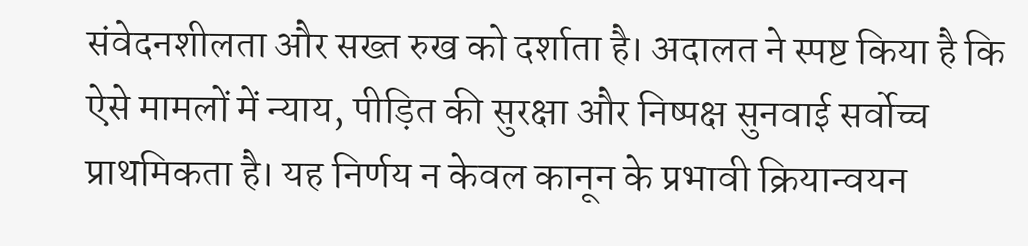संवेदनशीलता और सख्त रुख को दर्शाता है। अदालत ने स्पष्ट किया है कि ऐसे मामलों में न्याय, पीड़ित की सुरक्षा और निष्पक्ष सुनवाई सर्वोच्च प्राथमिकता है। यह निर्णय न केवल कानून के प्रभावी क्रियान्वयन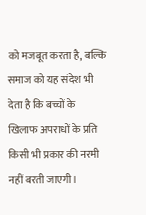को मजबूत करता है, बल्कि समाज को यह संदेश भी देता है कि बच्चों के खिलाफ अपराधों के प्रति किसी भी प्रकार की नरमी नहीं बरती जाएगी।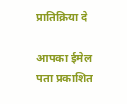प्रातिक्रिया दे

आपका ईमेल पता प्रकाशित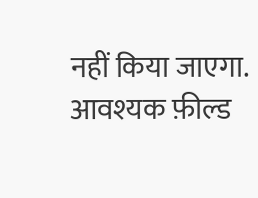नहीं किया जाएगा. आवश्यक फ़ील्ड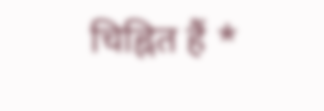चिह्नित हैं *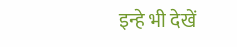इन्हे भी देखें